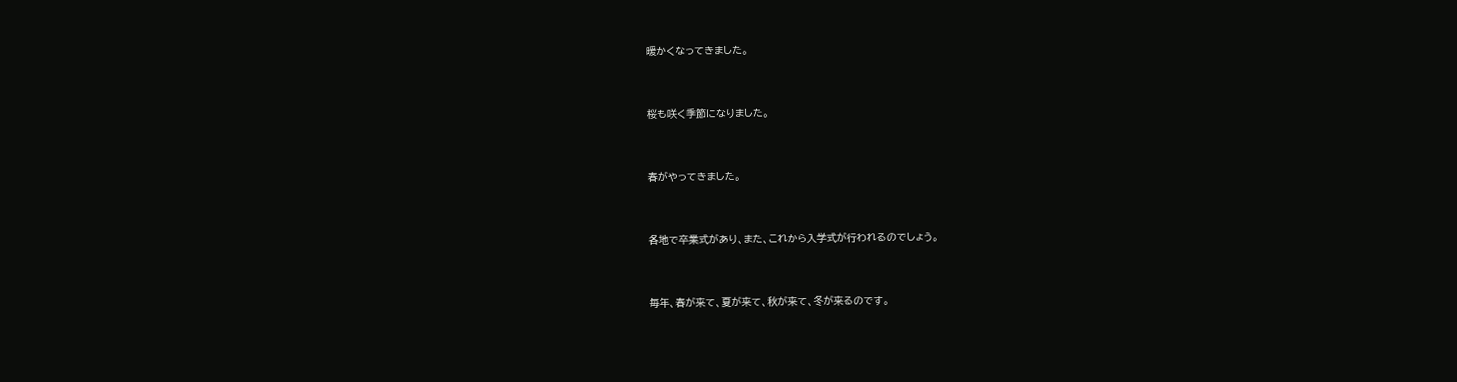暖かくなってきました。


桜も咲く季節になりました。


春がやってきました。


各地で卒業式があり、また、これから入学式が行われるのでしょう。


毎年、春が来て、夏が来て、秋が来て、冬が来るのです。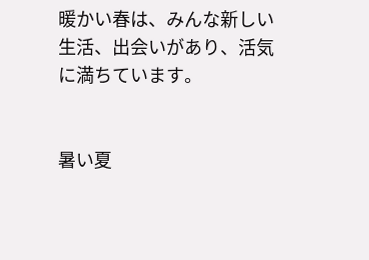暖かい春は、みんな新しい生活、出会いがあり、活気に満ちています。


暑い夏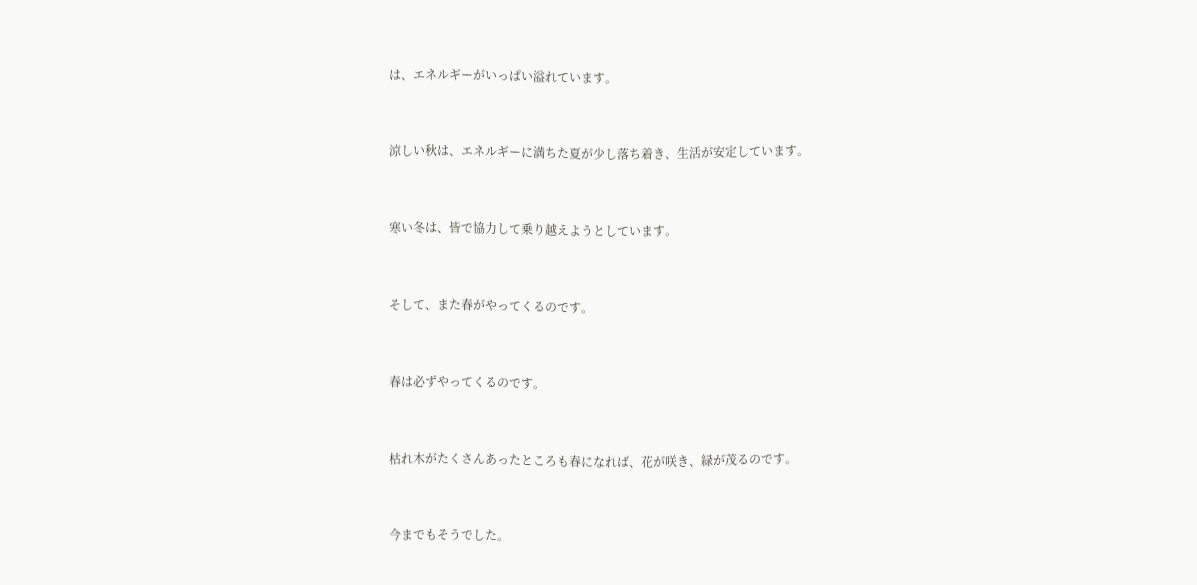は、エネルギーがいっぱい溢れています。


涼しい秋は、エネルギーに満ちた夏が少し落ち着き、生活が安定しています。


寒い冬は、皆で協力して乗り越えようとしています。


そして、また春がやってくるのです。


春は必ずやってくるのです。


枯れ木がたくさんあったところも春になれば、花が咲き、緑が茂るのです。


今までもそうでした。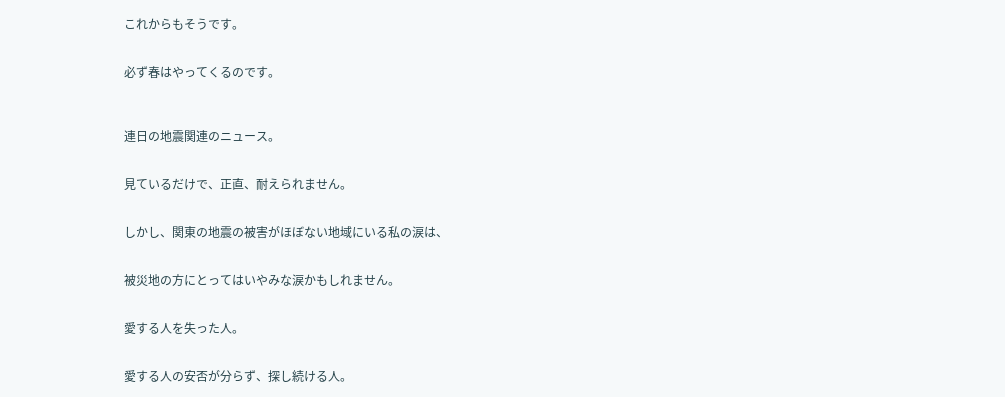これからもそうです。


必ず春はやってくるのです。



連日の地震関連のニュース。


見ているだけで、正直、耐えられません。


しかし、関東の地震の被害がほぼない地域にいる私の涙は、


被災地の方にとってはいやみな涙かもしれません。


愛する人を失った人。


愛する人の安否が分らず、探し続ける人。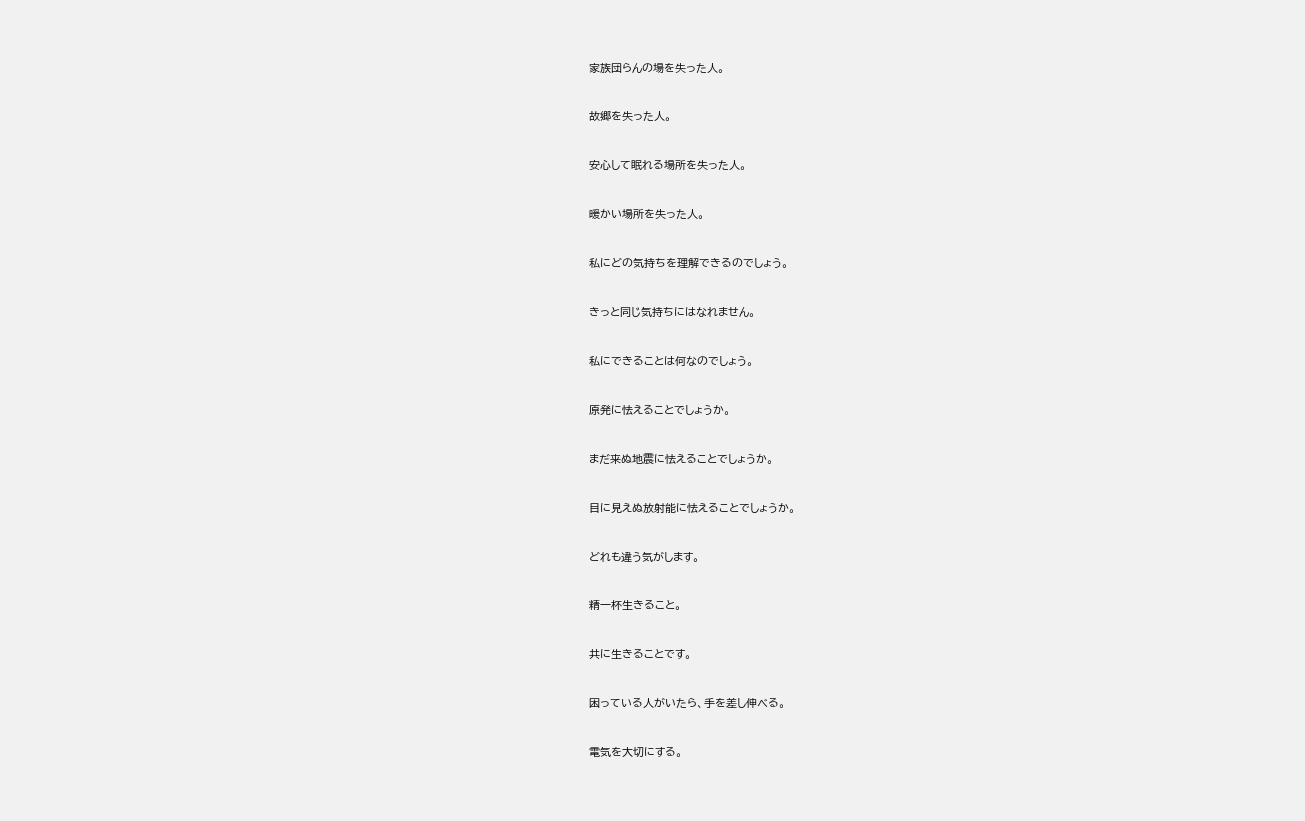家族団らんの場を失った人。


故郷を失った人。


安心して眠れる場所を失った人。


暖かい場所を失った人。


私にどの気持ちを理解できるのでしょう。


きっと同じ気持ちにはなれません。


私にできることは何なのでしょう。


原発に怯えることでしょうか。


まだ来ぬ地震に怯えることでしょうか。


目に見えぬ放射能に怯えることでしょうか。


どれも違う気がします。


精一杯生きること。


共に生きることです。


困っている人がいたら、手を差し伸べる。


電気を大切にする。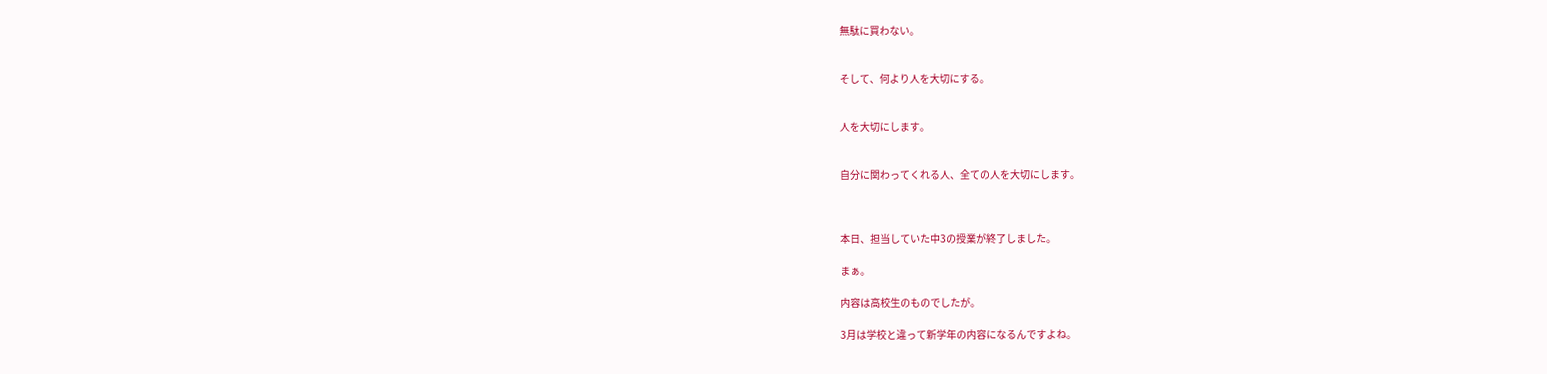無駄に買わない。


そして、何より人を大切にする。


人を大切にします。


自分に関わってくれる人、全ての人を大切にします。



本日、担当していた中3の授業が終了しました。

まぁ。

内容は高校生のものでしたが。

3月は学校と違って新学年の内容になるんですよね。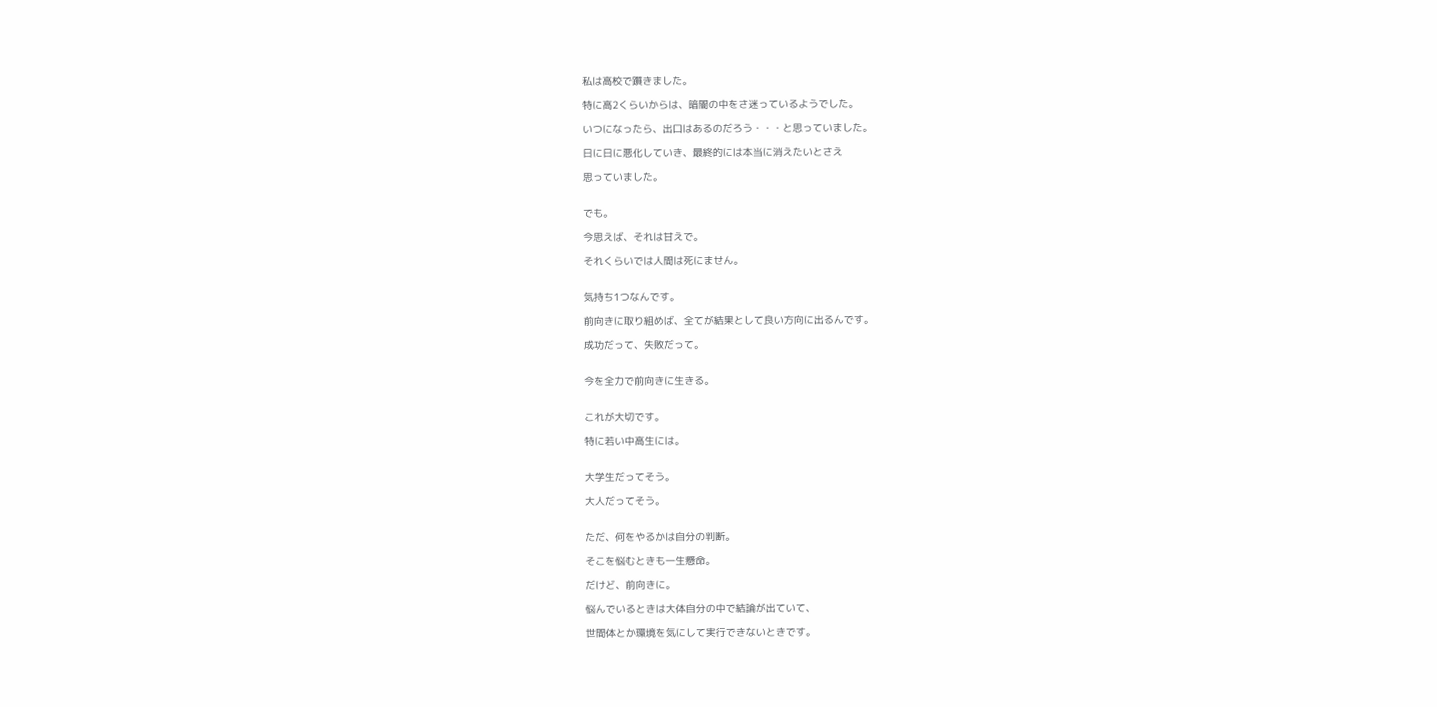私は高校で躓きました。

特に高2くらいからは、暗闇の中をさ迷っているようでした。

いつになったら、出口はあるのだろう・・・と思っていました。

日に日に悪化していき、最終的には本当に消えたいとさえ

思っていました。


でも。

今思えば、それは甘えで。

それくらいでは人間は死にません。


気持ち1つなんです。

前向きに取り組めば、全てが結果として良い方向に出るんです。

成功だって、失敗だって。


今を全力で前向きに生きる。


これが大切です。

特に若い中高生には。


大学生だってそう。

大人だってそう。


ただ、何をやるかは自分の判断。

そこを悩むときも一生懸命。

だけど、前向きに。

悩んでいるときは大体自分の中で結論が出ていて、

世間体とか環境を気にして実行できないときです。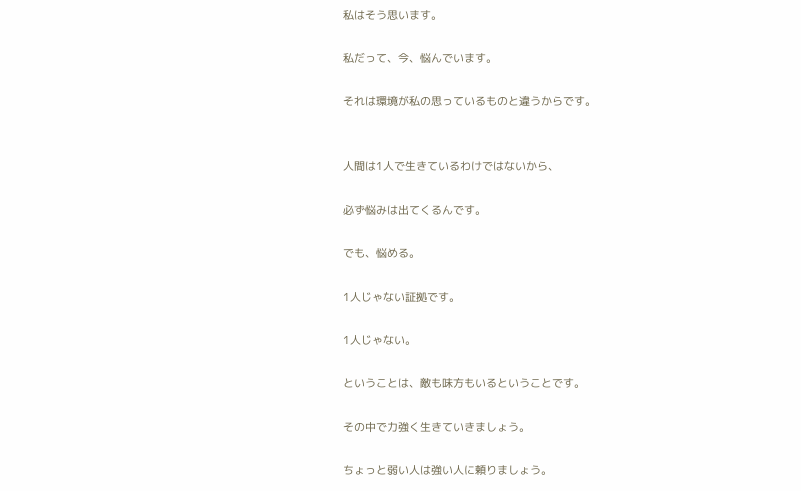私はそう思います。

私だって、今、悩んでいます。

それは環境が私の思っているものと違うからです。


人間は1人で生きているわけではないから、

必ず悩みは出てくるんです。

でも、悩める。

1人じゃない証拠です。

1人じゃない。

ということは、敵も味方もいるということです。

その中で力強く生きていきましょう。

ちょっと弱い人は強い人に頼りましょう。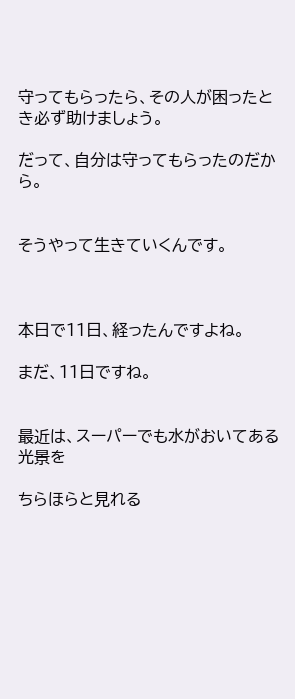守ってもらったら、その人が困ったとき必ず助けましょう。

だって、自分は守ってもらったのだから。


そうやって生きていくんです。



本日で11日、経ったんですよね。

まだ、11日ですね。


最近は、スーパーでも水がおいてある光景を

ちらほらと見れる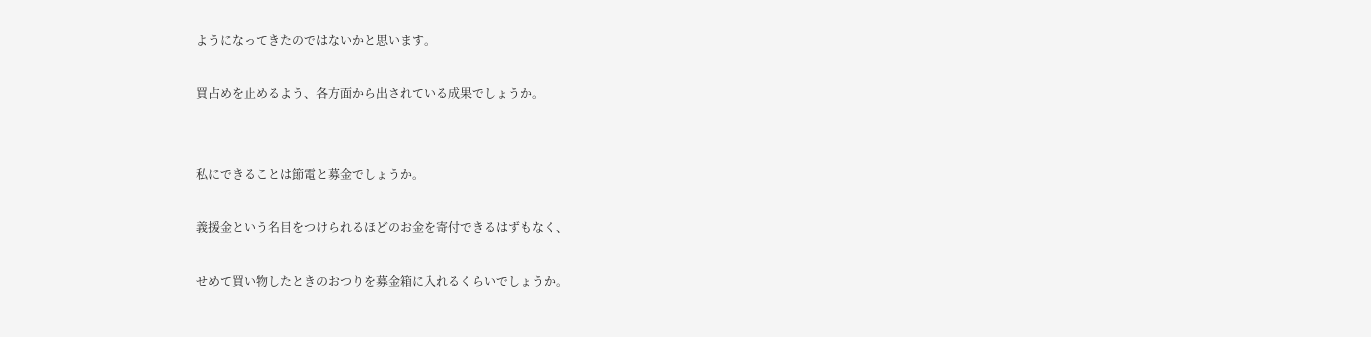ようになってきたのではないかと思います。

買占めを止めるよう、各方面から出されている成果でしょうか。


私にできることは節電と募金でしょうか。

義援金という名目をつけられるほどのお金を寄付できるはずもなく、

せめて買い物したときのおつりを募金箱に入れるくらいでしょうか。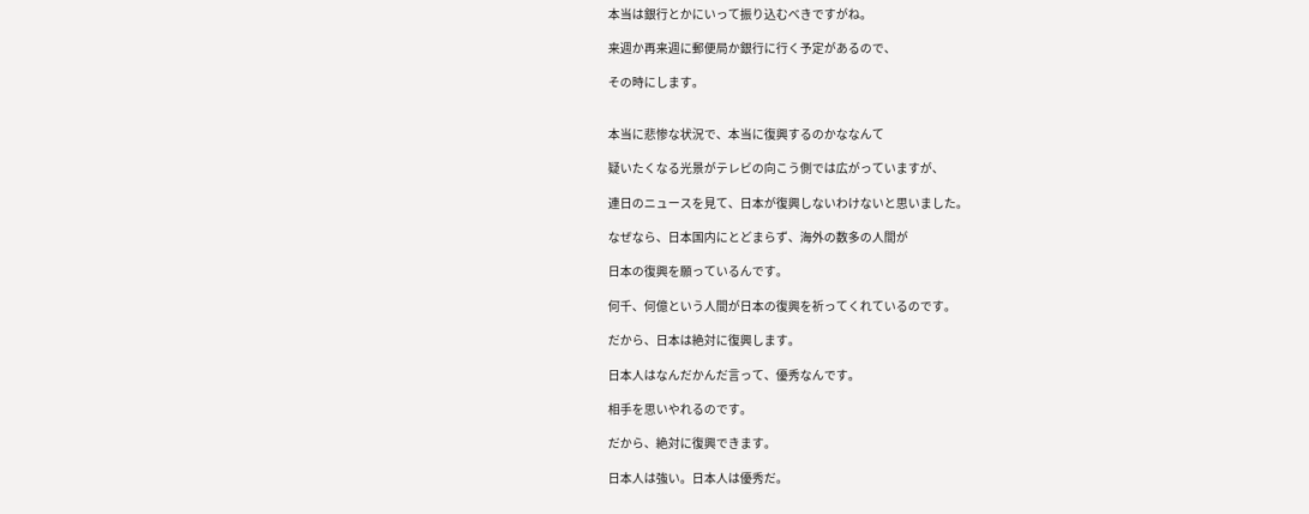本当は銀行とかにいって振り込むべきですがね。

来週か再来週に郵便局か銀行に行く予定があるので、

その時にします。


本当に悲惨な状況で、本当に復興するのかななんて

疑いたくなる光景がテレビの向こう側では広がっていますが、

連日のニュースを見て、日本が復興しないわけないと思いました。

なぜなら、日本国内にとどまらず、海外の数多の人間が

日本の復興を願っているんです。

何千、何億という人間が日本の復興を祈ってくれているのです。

だから、日本は絶対に復興します。

日本人はなんだかんだ言って、優秀なんです。

相手を思いやれるのです。

だから、絶対に復興できます。

日本人は強い。日本人は優秀だ。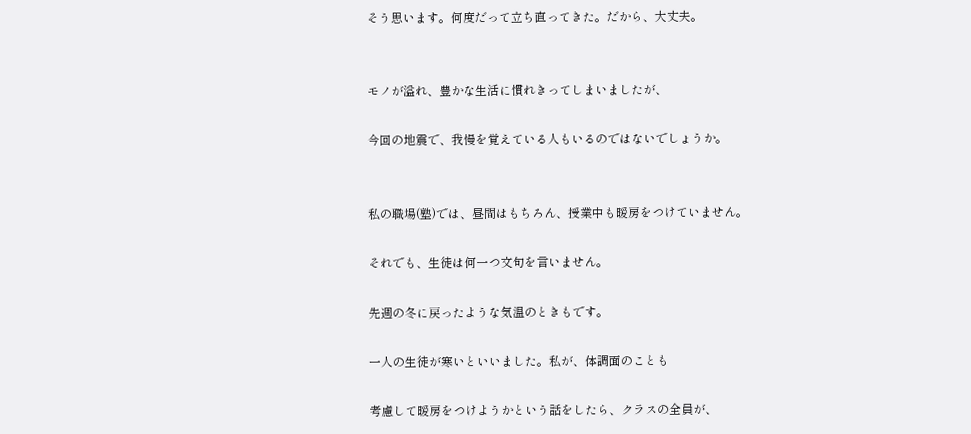そう思います。何度だって立ち直ってきた。だから、大丈夫。


モノが溢れ、豊かな生活に慣れきってしまいましたが、

今回の地震で、我慢を覚えている人もいるのではないでしょうか。


私の職場(塾)では、昼間はもちろん、授業中も暖房をつけていません。

それでも、生徒は何一つ文句を言いません。

先週の冬に戻ったような気温のときもです。

一人の生徒が寒いといいました。私が、体調面のことも

考慮して暖房をつけようかという話をしたら、クラスの全員が、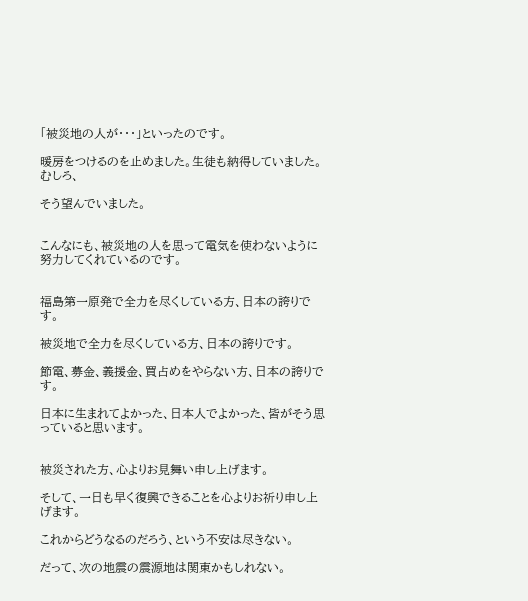「被災地の人が・・・」といったのです。

暖房をつけるのを止めました。生徒も納得していました。むしろ、

そう望んでいました。


こんなにも、被災地の人を思って電気を使わないように努力してくれているのです。


福島第一原発で全力を尽くしている方、日本の誇りです。

被災地で全力を尽くしている方、日本の誇りです。

節電、募金、義援金、買占めをやらない方、日本の誇りです。

日本に生まれてよかった、日本人でよかった、皆がそう思っていると思います。


被災された方、心よりお見舞い申し上げます。

そして、一日も早く復興できることを心よりお祈り申し上げます。

これからどうなるのだろう、という不安は尽きない。

だって、次の地震の震源地は関東かもしれない。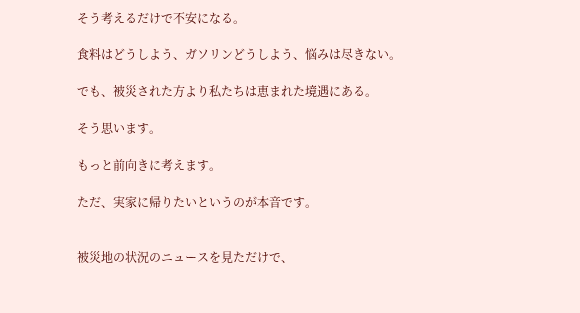そう考えるだけで不安になる。

食料はどうしよう、ガソリンどうしよう、悩みは尽きない。

でも、被災された方より私たちは恵まれた境遇にある。

そう思います。

もっと前向きに考えます。

ただ、実家に帰りたいというのが本音です。


被災地の状況のニュースを見ただけで、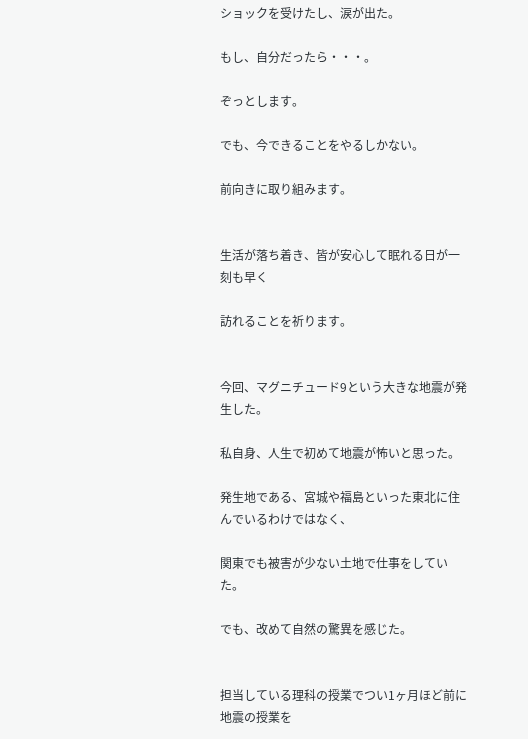ショックを受けたし、涙が出た。

もし、自分だったら・・・。

ぞっとします。

でも、今できることをやるしかない。

前向きに取り組みます。


生活が落ち着き、皆が安心して眠れる日が一刻も早く

訪れることを祈ります。


今回、マグニチュード9という大きな地震が発生した。

私自身、人生で初めて地震が怖いと思った。

発生地である、宮城や福島といった東北に住んでいるわけではなく、

関東でも被害が少ない土地で仕事をしていた。

でも、改めて自然の驚異を感じた。


担当している理科の授業でつい1ヶ月ほど前に地震の授業を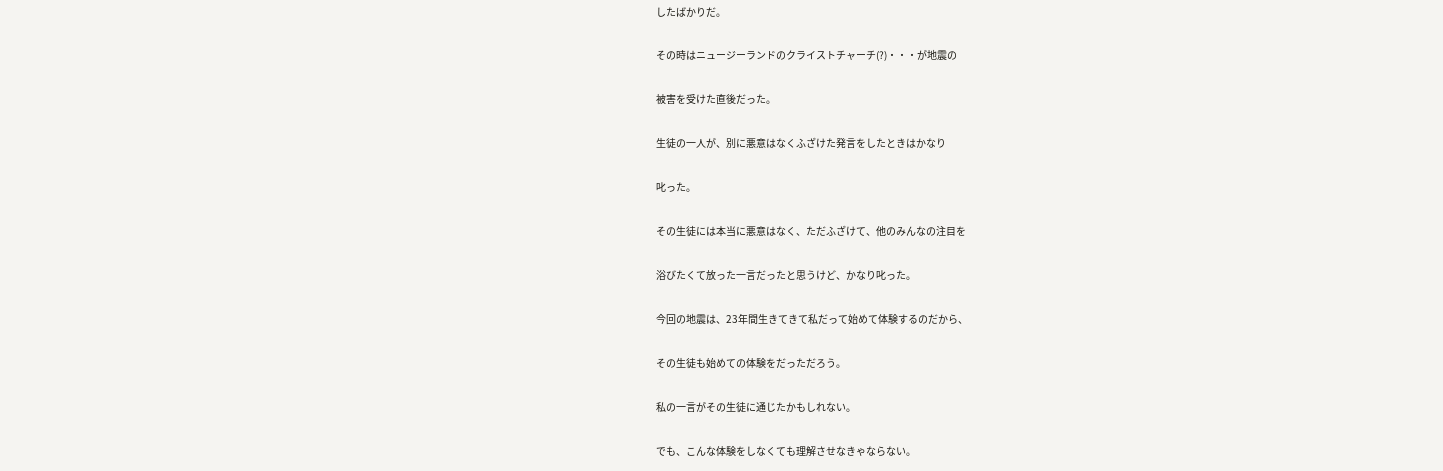したばかりだ。

その時はニュージーランドのクライストチャーチ(?)・・・が地震の

被害を受けた直後だった。

生徒の一人が、別に悪意はなくふざけた発言をしたときはかなり

叱った。

その生徒には本当に悪意はなく、ただふざけて、他のみんなの注目を

浴びたくて放った一言だったと思うけど、かなり叱った。

今回の地震は、23年間生きてきて私だって始めて体験するのだから、

その生徒も始めての体験をだっただろう。

私の一言がその生徒に通じたかもしれない。

でも、こんな体験をしなくても理解させなきゃならない。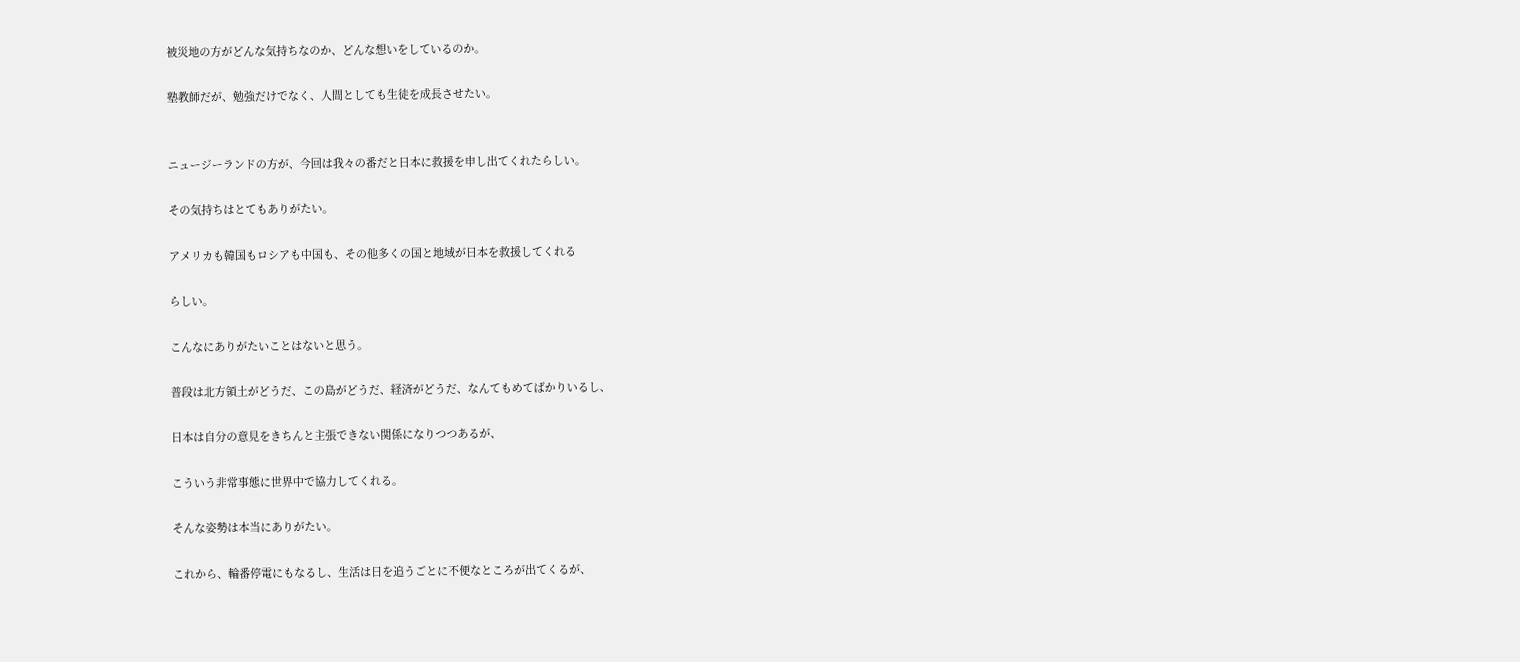被災地の方がどんな気持ちなのか、どんな想いをしているのか。

塾教師だが、勉強だけでなく、人間としても生徒を成長させたい。


ニュージーランドの方が、今回は我々の番だと日本に救援を申し出てくれたらしい。

その気持ちはとてもありがたい。

アメリカも韓国もロシアも中国も、その他多くの国と地域が日本を救援してくれる

らしい。

こんなにありがたいことはないと思う。

普段は北方領土がどうだ、この島がどうだ、経済がどうだ、なんてもめてばかりいるし、

日本は自分の意見をきちんと主張できない関係になりつつあるが、

こういう非常事態に世界中で協力してくれる。

そんな姿勢は本当にありがたい。

これから、輪番停電にもなるし、生活は日を追うごとに不便なところが出てくるが、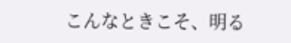こんなときこそ、明る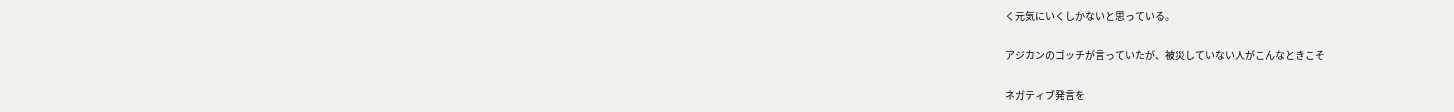く元気にいくしかないと思っている。

アジカンのゴッチが言っていたが、被災していない人がこんなときこそ

ネガティブ発言を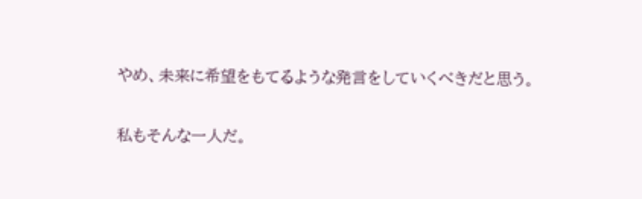やめ、未来に希望をもてるような発言をしていくべきだと思う。

私もそんな一人だ。